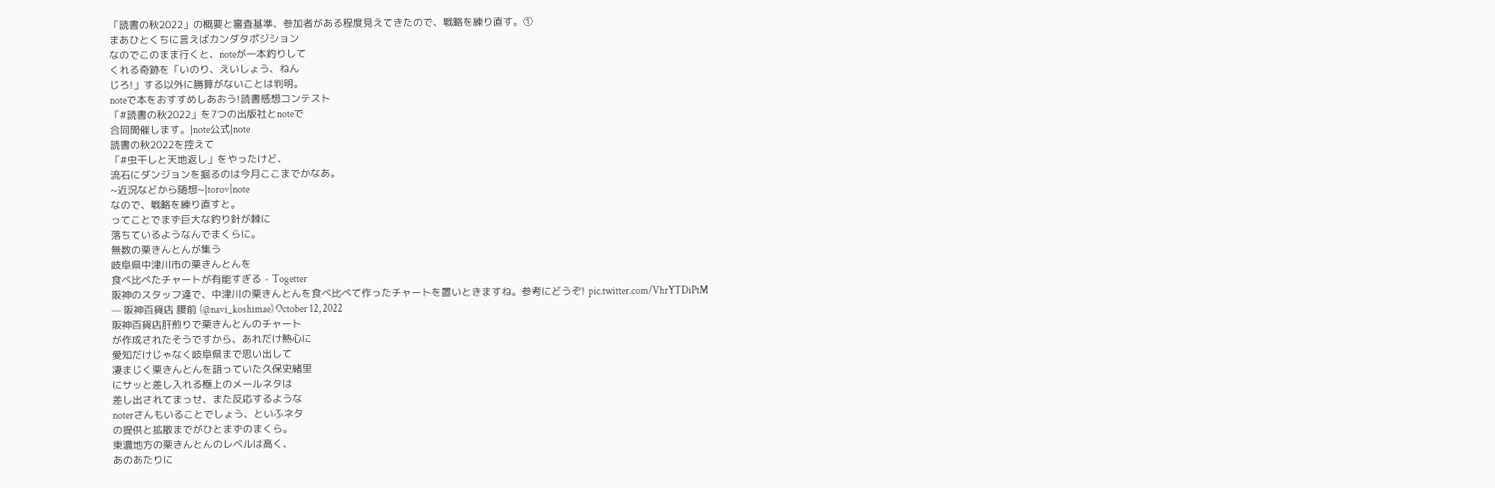「読書の秋2022」の概要と審査基準、参加者がある程度見えてきたので、戦略を練り直す。①
まあひとくちに言えばカンダタポジション
なのでこのまま行くと、noteが一本釣りして
くれる奇跡を「いのり、えいしょう、ねん
じろ!」する以外に勝算がないことは判明。
noteで本をおすすめしあおう!読書感想コンテスト
「#読書の秋2022」を7つの出版社とnoteで
合同開催します。|note公式|note
読書の秋2022を控えて
「#虫干しと天地返し」をやったけど、
流石にダンジョンを掘るのは今月ここまでかなあ。
~近況などから随想~|torov|note
なので、戦略を練り直すと。
ってことでまず巨大な釣り針が棘に
落ちているようなんでまくらに。
無数の栗きんとんが集う
岐阜県中津川市の栗きんとんを
食べ比べたチャートが有能すぎる - Togetter
阪神のスタッフ達で、中津川の栗きんとんを食べ比べて作ったチャートを置いときますね。参考にどうぞ! pic.twitter.com/VhrYTDiPtM
— 阪神百貨店 腰前 (@navi_koshimae) October 12, 2022
阪神百貨店肝煎りで栗きんとんのチャート
が作成されたそうですから、あれだけ熱心に
愛知だけじゃなく岐阜県まで思い出して
凄まじく栗きんとんを語っていた久保史緒里
にサッと差し入れる極上のメールネタは
差し出されてまっせ、また反応するような
noterさんもいることでしょう、といふネタ
の提供と拡散までがひとまずのまくら。
東濃地方の栗きんとんのレベルは高く、
あのあたりに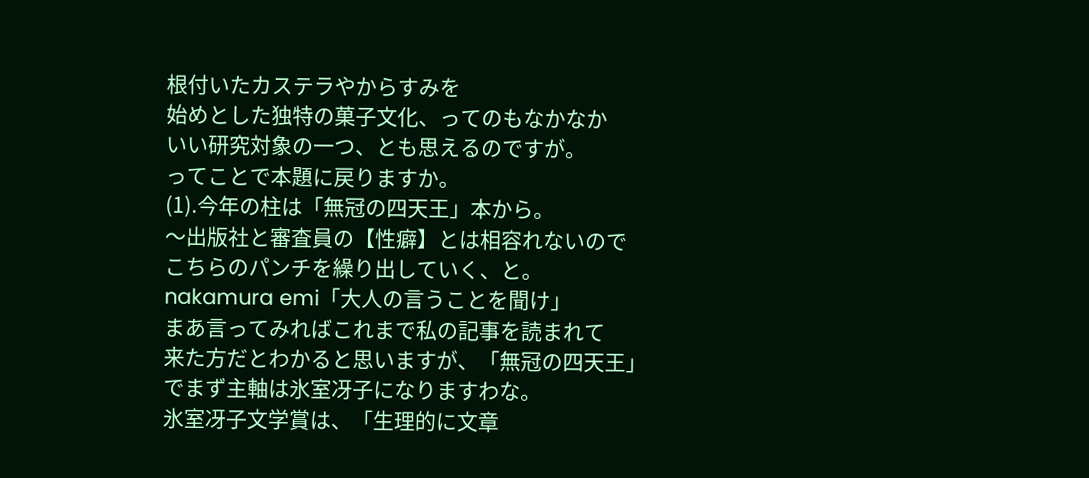根付いたカステラやからすみを
始めとした独特の菓子文化、ってのもなかなか
いい研究対象の一つ、とも思えるのですが。
ってことで本題に戻りますか。
(1).今年の柱は「無冠の四天王」本から。
〜出版社と審査員の【性癖】とは相容れないので
こちらのパンチを繰り出していく、と。
nakamura emi「大人の言うことを聞け」
まあ言ってみればこれまで私の記事を読まれて
来た方だとわかると思いますが、「無冠の四天王」
でまず主軸は氷室冴子になりますわな。
氷室冴子文学賞は、「生理的に文章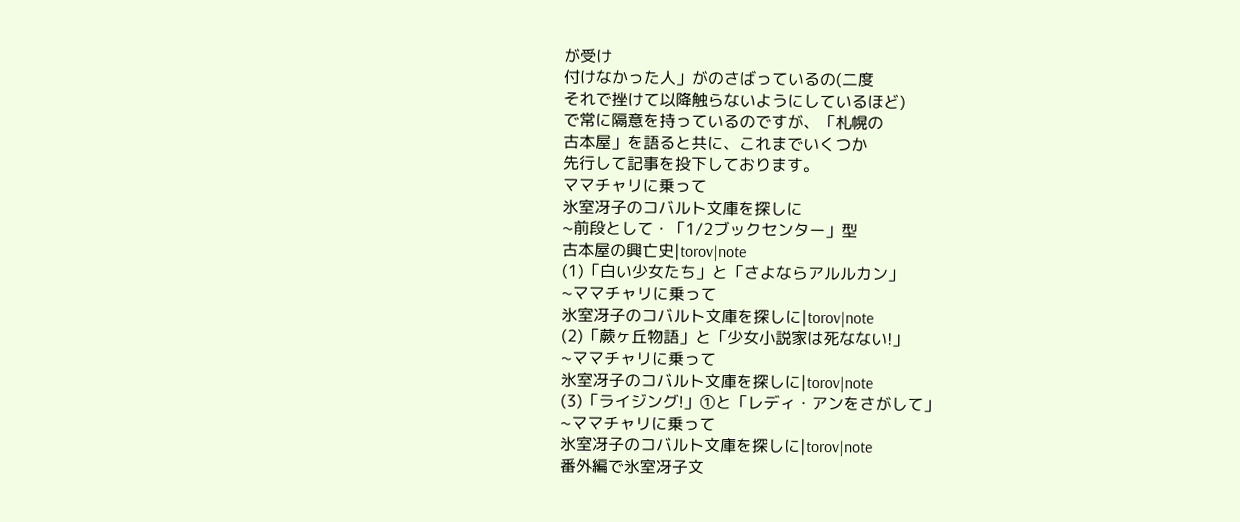が受け
付けなかった人」がのさばっているの(二度
それで挫けて以降触らないようにしているほど)
で常に隔意を持っているのですが、「札幌の
古本屋」を語ると共に、これまでいくつか
先行して記事を投下しております。
ママチャリに乗って
氷室冴子のコバルト文庫を探しに
~前段として・「1/2ブックセンター」型
古本屋の興亡史|torov|note
(1)「白い少女たち」と「さよならアルルカン」
~ママチャリに乗って
氷室冴子のコバルト文庫を探しに|torov|note
(2)「蕨ヶ丘物語」と「少女小説家は死なない!」
~ママチャリに乗って
氷室冴子のコバルト文庫を探しに|torov|note
(3)「ライジング!」①と「レディ・アンをさがして」
~ママチャリに乗って
氷室冴子のコバルト文庫を探しに|torov|note
番外編で氷室冴子文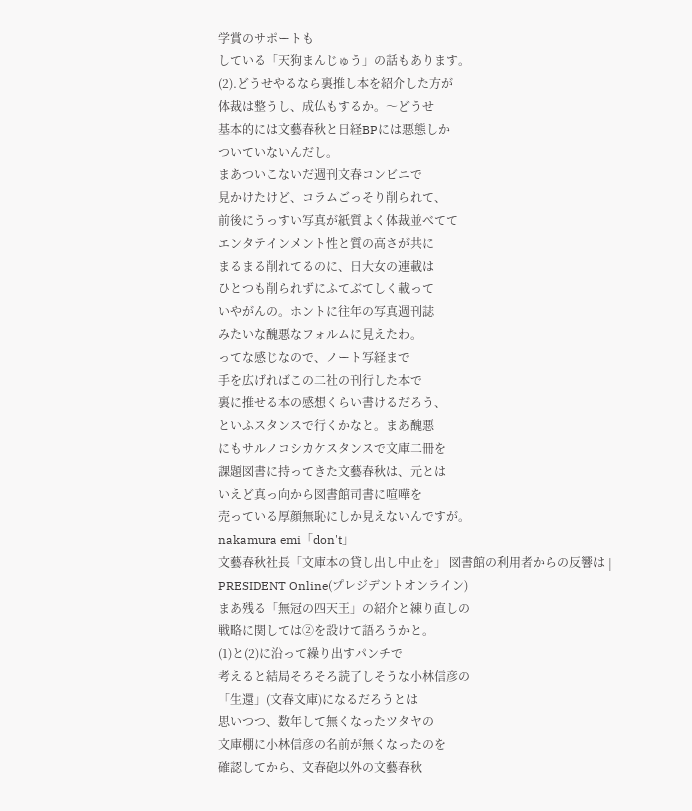学賞のサポートも
している「天狗まんじゅう」の話もあります。
(2).どうせやるなら裏推し本を紹介した方が
体裁は整うし、成仏もするか。〜どうせ
基本的には文藝春秋と日経BPには悪態しか
ついていないんだし。
まあついこないだ週刊文春コンビニで
見かけたけど、コラムごっそり削られて、
前後にうっすい写真が紙質よく体裁並べてて
エンタテインメント性と質の高さが共に
まるまる削れてるのに、日大女の連載は
ひとつも削られずにふてぶてしく載って
いやがんの。ホントに往年の写真週刊誌
みたいな醜悪なフォルムに見えたわ。
ってな感じなので、ノート写経まで
手を広げればこの二社の刊行した本で
裏に推せる本の感想くらい書けるだろう、
といふスタンスで行くかなと。まあ醜悪
にもサルノコシカケスタンスで文庫二冊を
課題図書に持ってきた文藝春秋は、元とは
いえど真っ向から図書館司書に喧嘩を
売っている厚顔無恥にしか見えないんですが。
nakamura emi「don't」
文藝春秋社長「文庫本の貸し出し中止を」 図書館の利用者からの反響は | PRESIDENT Online(プレジデントオンライン)
まあ残る「無冠の四天王」の紹介と練り直しの
戦略に関しては②を設けて語ろうかと。
(1)と(2)に沿って繰り出すパンチで
考えると結局そろそろ読了しそうな小林信彦の
「生還」(文春文庫)になるだろうとは
思いつつ、数年して無くなったツタヤの
文庫棚に小林信彦の名前が無くなったのを
確認してから、文春砲以外の文藝春秋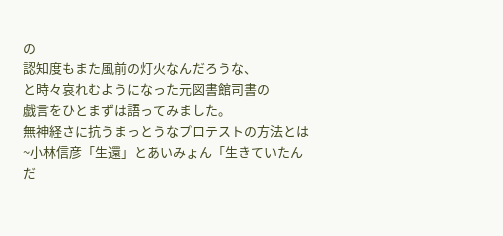の
認知度もまた風前の灯火なんだろうな、
と時々哀れむようになった元図書館司書の
戯言をひとまずは語ってみました。
無神経さに抗うまっとうなプロテストの方法とは
~小林信彦「生還」とあいみょん「生きていたんだ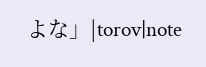よな」|torov|note